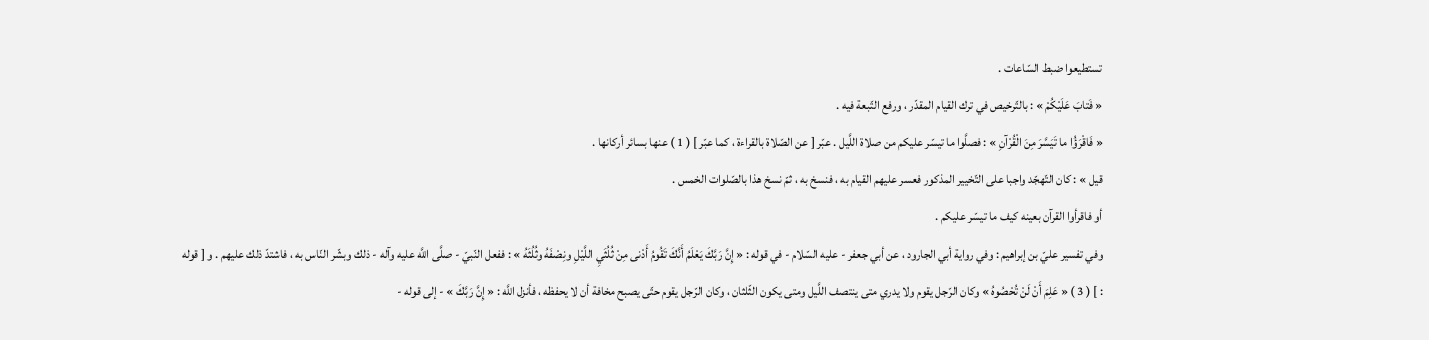تستطيعوا ضبط السّاعات .
« فَتابَ عَلَيْكُمْ » : بالتّرخيص في ترك القيام المقدّر ، ورفع التّبعة فيه .
« فَاقْرَؤُا ما تَيَسَّرَ مِنَ الْقُرْآنِ » : فصلَّوا ما تيسّر عليكم من صلاة اللَّيل . عبّر [ عن الصّلاة بالقراءة ، كما عبّر ] ( 1 ) عنها بسائر أركانها .
قيل » : كان التّهجّد واجبا على التّخيير المذكور فعسر عليهم القيام به ، فنسخ به ، ثمّ نسخ هذا بالصّلوات الخمس .
أو فاقرأوا القرآن بعينه كيف ما تيسّر عليكم .
وفي تفسير عليّ بن إبراهيم : وفي رواية أبي الجارود ، عن أبي جعفر - عليه السّلام - في قوله : « إِنَّ رَبَّكَ يَعْلَمُ أَنَّكَ تَقُومُ أَدْنى مِنْ ثُلُثَيِ اللَّيْلِ ونِصْفَهُ وثُلُثَهُ » : ففعل النّبيّ - صلَّى اللَّه عليه وآله - ذلك وبشّر النّاس به ، فاشتدّ ذلك عليهم . و [ قوله : ] ( 3 ) « عَلِمَ أَنْ لَنْ تُحْصُوهُ » وكان الرّجل يقوم ولا يدري متى ينتصف اللَّيل ومتى يكون الثّلثان ، وكان الرّجل يقوم حتّى يصبح مخافة أن لا يحفظه ، فأنزل اللَّه : « إِنَّ رَبَّكَ » - إلى قوله -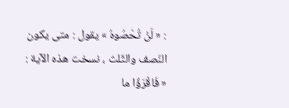: « لَنْ تُحْصُوهُ » يقول : متى يكون النّصف والثّلث ، نسخت هذه الآية : « فَاقْرَؤُا ما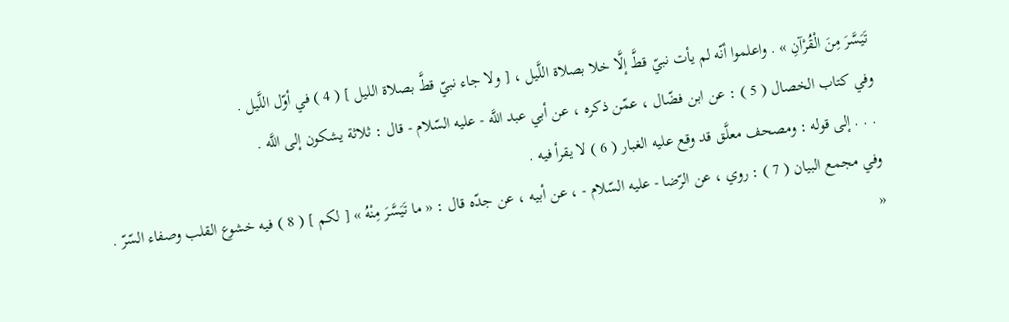تَيَسَّرَ مِنَ الْقُرْآنِ » . واعلموا أنّه لم يأت نبيّ قطَّ إلَّا خلا بصلاة اللَّيل ، [ ولا جاء نبيّ قطَّ بصلاة الليل ] ( 4 ) في أوّل اللَّيل .
وفي كتاب الخصال ( 5 ) : عن ابن فضّال ، عمّن ذكره ، عن أبي عبد اللَّه - عليه السّلام - قال : ثلاثة يشكون إلى اللَّه .
. . . إلى قوله : ومصحف معلَّق قد وقع عليه الغبار ( 6 ) لا يقرأ فيه .
وفي مجمع البيان ( 7 ) : روي ، عن الرّضا - عليه السّلام - ، عن أبيه ، عن جدّه قال : « ما تَيَسَّرَ مِنْهُ » [ لكم ] ( 8 ) فيه خشوع القلب وصفاء السّرّ .
«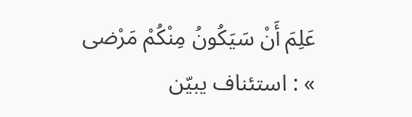عَلِمَ أَنْ سَيَكُونُ مِنْكُمْ مَرْضى » : استئناف يبيّن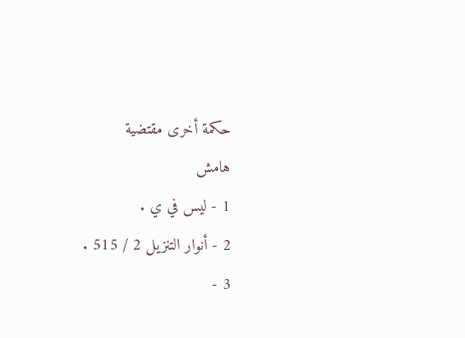حكمة أخرى مقتضية
هامش
1 - ليس في ي .
2 - أنوار التنزيل 2 / 515 .
3 -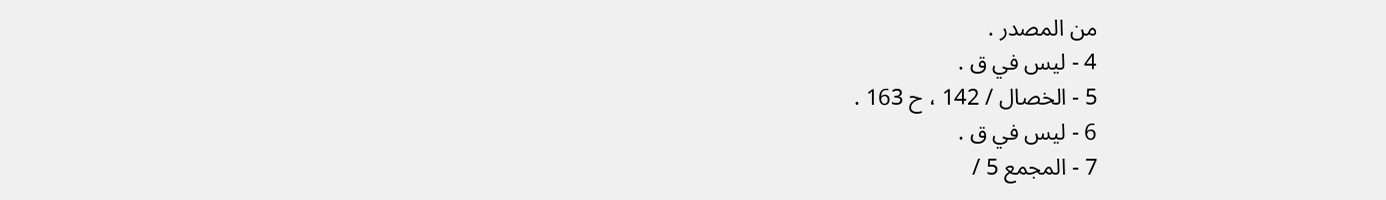من المصدر .
4 - ليس في ق .
5 - الخصال / 142 ، ح 163 .
6 - ليس في ق .
7 - المجمع 5 /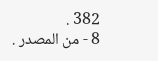382 .
8 - من المصدر .